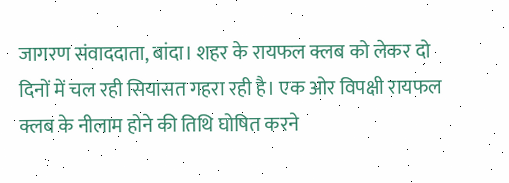जागरण संवाददाता, बांदा। शहर के रायफल क्लब को लेकर दो दिनों में चल रही सियासत गहरा रही है। एक ओर विपक्षी रायफल क्लब के नीलाम होने की तिथि घोषित करने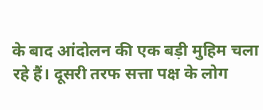के बाद आंदोलन की एक बड़ी मुहिम चला रहे हैं। दूसरी तरफ सत्ता पक्ष के लोग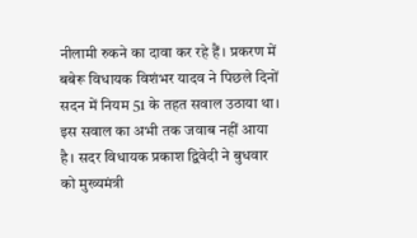नीलामी रुकने का दावा कर रहे हैं। प्रकरण में बबेरू विधायक विशंभर यादव ने पिछले दिनों सदन में नियम 51 के तहत सवाल उठाया था।
इस सवाल का अभी तक जवाब नहीं आया है। सदर विधायक प्रकाश द्विवेदी ने बुधवार को मुख्यमंत्री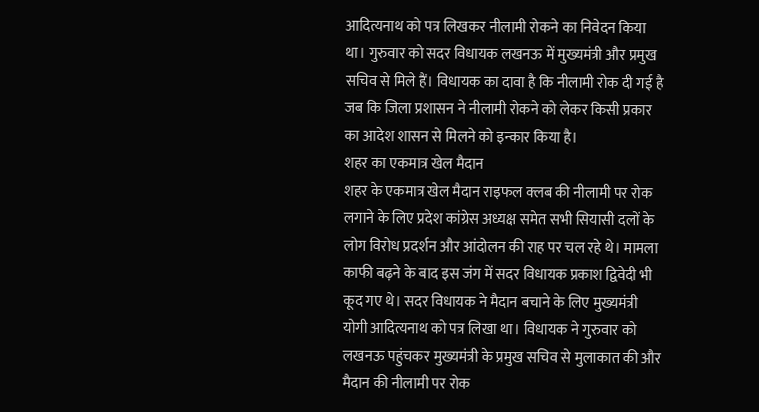आदित्यनाथ को पत्र लिखकर नीलामी रोकने का निवेदन किया था। गुरुवार को सदर विधायक लखनऊ में मुख्यमंत्री और प्रमुख सचिव से मिले हैं। विधायक का दावा है कि नीलामी रोक दी गई है जब कि जिला प्रशासन ने नीलामी रोकने को लेकर किसी प्रकार का आदेश शासन से मिलने को इन्कार किया है।
शहर का एकमात्र खेल मैदान
शहर के एकमात्र खेल मैदान राइफल क्लब की नीलामी पर रोक लगाने के लिए प्रदेश कांग्रेस अध्यक्ष समेत सभी सियासी दलों के लोग विरोध प्रदर्शन और आंदोलन की राह पर चल रहे थे। मामला काफी बढ़ने के बाद इस जंग में सदर विधायक प्रकाश द्विवेदी भी कूद गए थे। सदर विधायक ने मैदान बचाने के लिए मुख्यमंत्री योगी आदित्यनाथ को पत्र लिखा था। विधायक ने गुरुवार को लखनऊ पहुंचकर मुख्यमंत्री के प्रमुख सचिव से मुलाकात की और मैदान की नीलामी पर रोक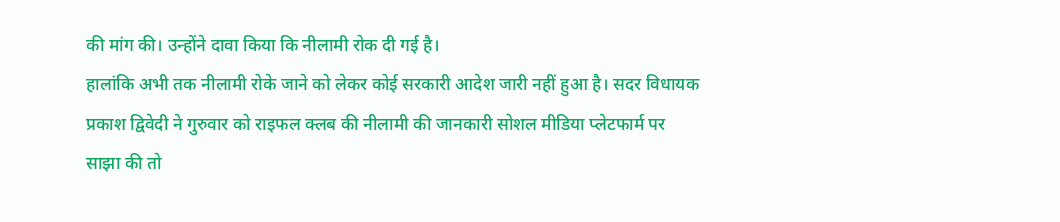की मांग की। उन्होंने दावा किया कि नीलामी रोक दी गई है।
हालांकि अभी तक नीलामी रोके जाने को लेकर कोई सरकारी आदेश जारी नहीं हुआ है। सदर विधायक प्रकाश द्विवेदी ने गुरुवार को राइफल क्लब की नीलामी की जानकारी सोशल मीडिया प्लेटफार्म पर साझा की तो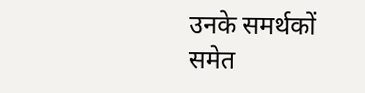उनके समर्थकों समेत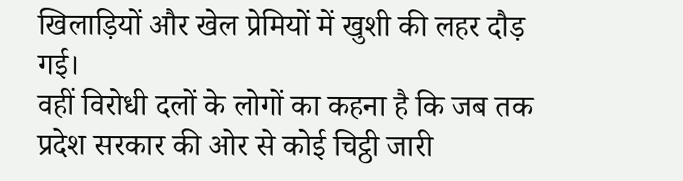खिलाड़ियों और खेल प्रेमियों में खुशी की लहर दौड़ गई।
वहीं विरोधी दलों के लोगों का कहना है कि जब तक प्रदेश सरकार की ओर से कोई चिट्ठी जारी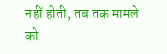नहीं होती, तब तक मामले को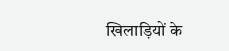खिलाड़ियों के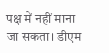पक्ष में नहीं माना जा सकता। डीएम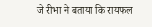जे रीभा ने बताया कि रायफल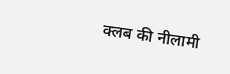क्लब की नीलामी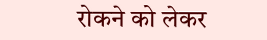रोकने को लेकर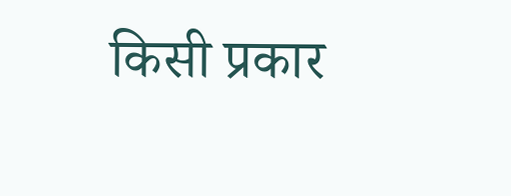किसी प्रकार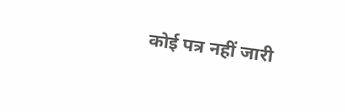कोई पत्र नहीं जारी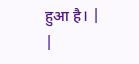हुआ है। |
|